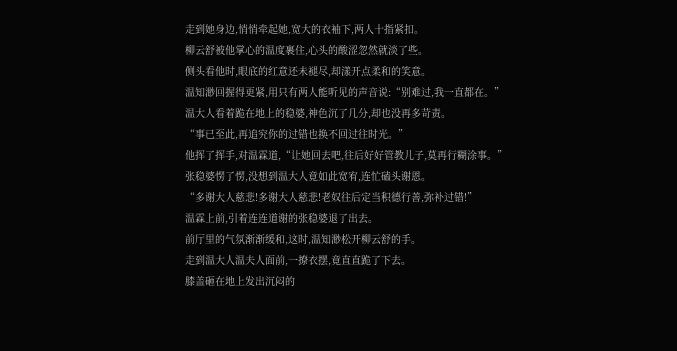走到她身边,悄悄牵起她,宽大的衣袖下,两人十指紧扣。
柳云舒被他掌心的温度裹住,心头的酸涩忽然就淡了些。
侧头看他时,眼底的红意还未褪尽,却漾开点柔和的笑意。
温知渺回握得更紧,用只有两人能听见的声音说:“别难过,我一直都在。”
温大人看着跪在地上的稳婆,神色沉了几分,却也没再多苛责。
“事已至此,再追究你的过错也换不回过往时光。”
他挥了挥手,对温霖道,“让她回去吧,往后好好管教儿子,莫再行糊涂事。”
张稳婆愣了愣,没想到温大人竟如此宽宥,连忙磕头谢恩。
“多谢大人慈悲!多谢大人慈悲!老奴往后定当积德行善,弥补过错!”
温霖上前,引着连连道谢的张稳婆退了出去。
前厅里的气氛渐渐缓和,这时,温知渺松开柳云舒的手。
走到温大人温夫人面前,一撩衣摆,竟直直跪了下去。
膝盖砸在地上发出沉闷的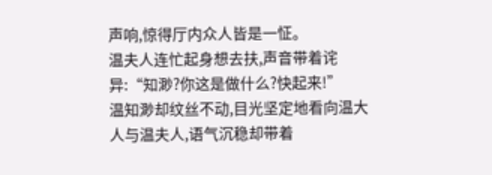声响,惊得厅内众人皆是一怔。
温夫人连忙起身想去扶,声音带着诧异:“知渺?你这是做什么?快起来!”
温知渺却纹丝不动,目光坚定地看向温大人与温夫人,语气沉稳却带着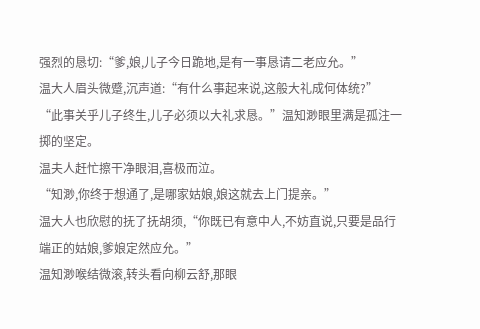强烈的恳切:“爹,娘,儿子今日跪地,是有一事恳请二老应允。”
温大人眉头微蹙,沉声道:“有什么事起来说,这般大礼成何体统?”
“此事关乎儿子终生,儿子必须以大礼求恳。”温知渺眼里满是孤注一掷的坚定。
温夫人赶忙擦干净眼泪,喜极而泣。
“知渺,你终于想通了,是哪家姑娘,娘这就去上门提亲。”
温大人也欣慰的抚了抚胡须,“你既已有意中人,不妨直说,只要是品行端正的姑娘,爹娘定然应允。”
温知渺喉结微滚,转头看向柳云舒,那眼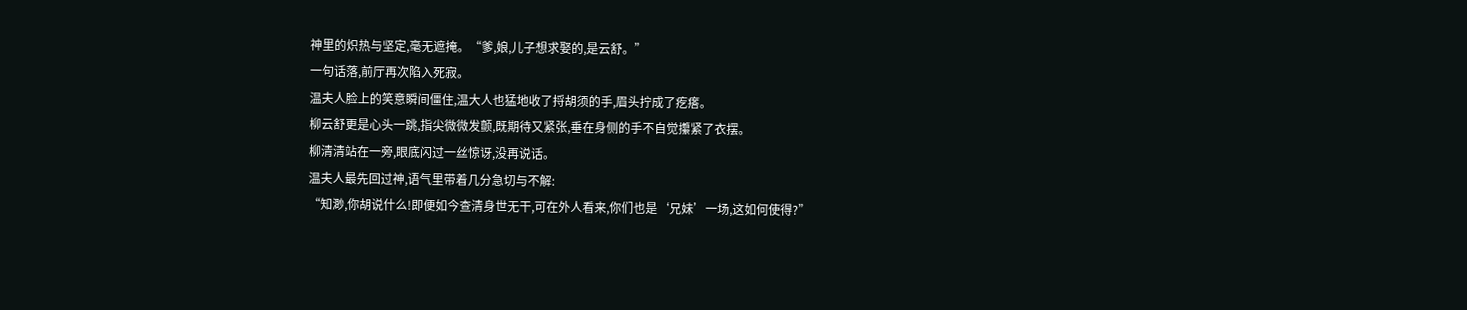神里的炽热与坚定,毫无遮掩。“爹,娘,儿子想求娶的,是云舒。”
一句话落,前厅再次陷入死寂。
温夫人脸上的笑意瞬间僵住,温大人也猛地收了捋胡须的手,眉头拧成了疙瘩。
柳云舒更是心头一跳,指尖微微发颤,既期待又紧张,垂在身侧的手不自觉攥紧了衣摆。
柳清清站在一旁,眼底闪过一丝惊讶,没再说话。
温夫人最先回过神,语气里带着几分急切与不解:
“知渺,你胡说什么!即便如今查清身世无干,可在外人看来,你们也是‘兄妹’一场,这如何使得?”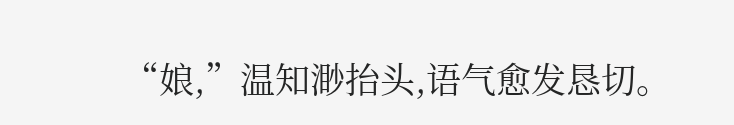“娘,”温知渺抬头,语气愈发恳切。